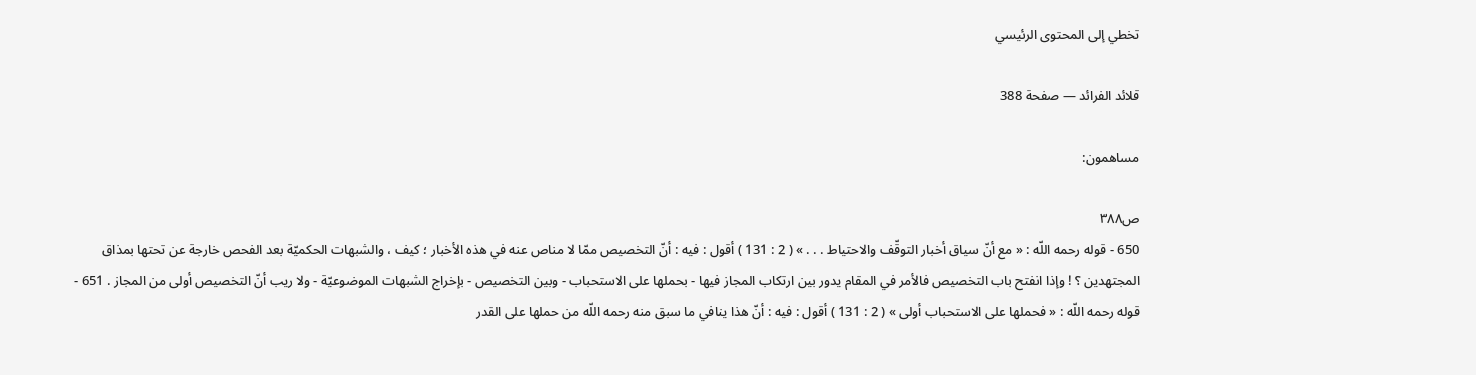تخطي إلى المحتوى الرئيسي

قلائد الفرائد — صفحة 388

مساهمون:

ص٣٨٨
650 - قوله رحمه اللّه : « مع أنّ سياق أخبار التوقّف والاحتياط . . . » ( 2 : 131 ) أقول : فيه : أنّ التخصيص ممّا لا مناص عنه في هذه الأخبار ؛ كيف ، والشبهات الحكميّة بعد الفحص خارجة عن تحتها بمذاق المجتهدين ؟ ! وإذا انفتح باب التخصيص فالأمر في المقام يدور بين ارتكاب المجاز فيها - بحملها على الاستحباب - وبين التخصيص - بإخراج الشبهات الموضوعيّة - ولا ريب أنّ التخصيص أولى من المجاز . 651 - قوله رحمه اللّه : « فحملها على الاستحباب أولى » ( 2 : 131 ) أقول : فيه : أنّ هذا ينافي ما سبق منه رحمه اللّه من حملها على القدر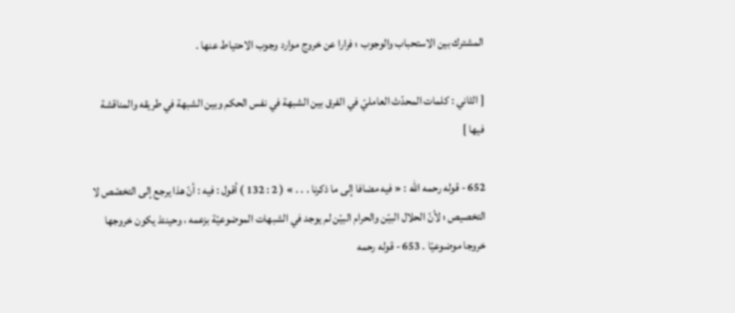المشترك بين الاستحباب والوجوب ؛ فرارا عن خروج موارد وجوب الاحتياط عنها .

[ الثاني : كلمات المحدّث العامليّ في الفرق بين الشبهة في نفس الحكم وبين الشبهة في طريقه والمناقشة فيها ]

652 - قوله رحمه اللّه : « فيه مضافا إلى ما ذكرنا . . . » ( 2 : 132 ) أقول : فيه : أنّ هذا يرجع إلى التخصّص لا التخصيص ؛ لأنّ الحلال البيّن والحرام البيّن لم يوجد في الشبهات الموضوعيّة بزعمه ، وحينئذ يكون خروجها خروجا موضوعيّا . 653 - قوله رحمه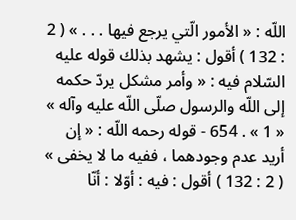اللّه : « الأمور الّتي يرجع فيها . . . » ( 2 : 132 ) أقول : يشهد بذلك قوله عليه السّلام فيه : « وأمر مشكل يردّ حكمه إلى اللّه والرسول صلّى اللّه عليه وآله » « 1 » . 654 - قوله رحمه اللّه : « إن أريد عدم وجودهما ، ففيه ما لا يخفى » ( 2 : 132 ) أقول : فيه : أوّلا : أنّا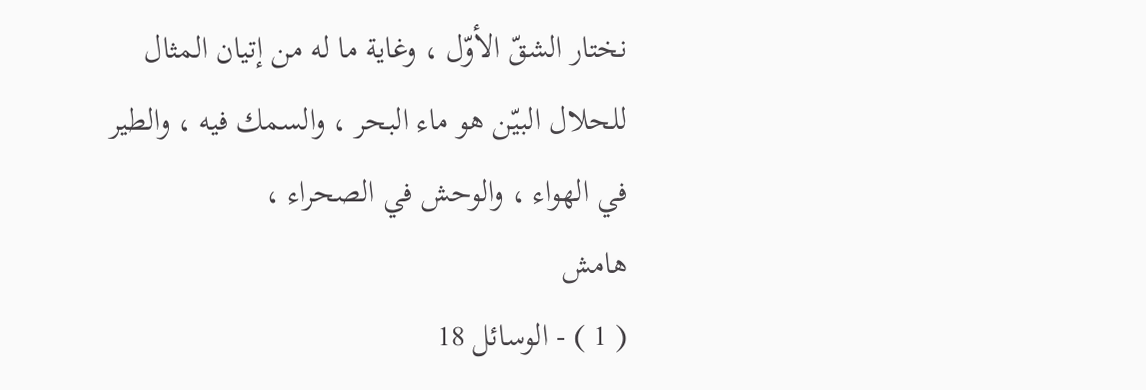نختار الشقّ الأوّل ، وغاية ما له من إتيان المثال للحلال البيّن هو ماء البحر ، والسمك فيه ، والطير في الهواء ، والوحش في الصحراء ،
هامش
( 1 ) - الوسائل 18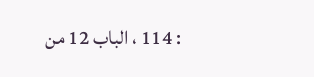: 114 ، الباب 12 من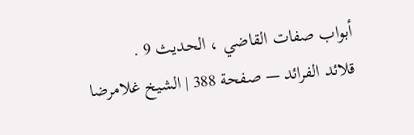أبواب صفات القاضي ، الحديث 9 .
قلائد الفرائد — صفحة 388 | الشيخ غلامرضا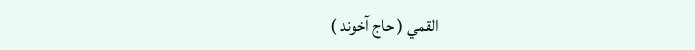القمي ( حاج آخوند )